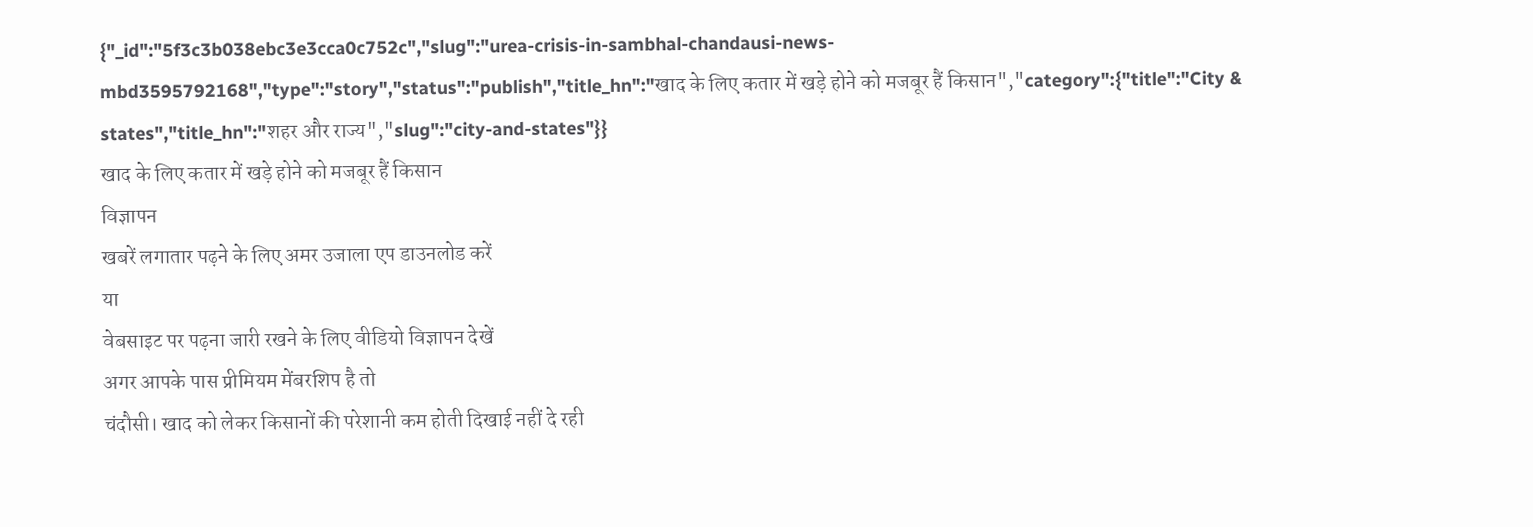{"_id":"5f3c3b038ebc3e3cca0c752c","slug":"urea-crisis-in-sambhal-chandausi-news-mbd3595792168","type":"story","status":"publish","title_hn":"खाद के लिए कतार में खड़े होने को मजबूर हैं किसान","category":{"title":"City & states","title_hn":"शहर और राज्य","slug":"city-and-states"}}
खाद के लिए कतार में खड़े होने को मजबूर हैं किसान
विज्ञापन
खबरें लगातार पढ़ने के लिए अमर उजाला एप डाउनलोड करें
या
वेबसाइट पर पढ़ना जारी रखने के लिए वीडियो विज्ञापन देखें
अगर आपके पास प्रीमियम मेंबरशिप है तो
चंदौसी। खाद को लेकर किसानों की परेशानी कम होती दिखाई नहीं दे रही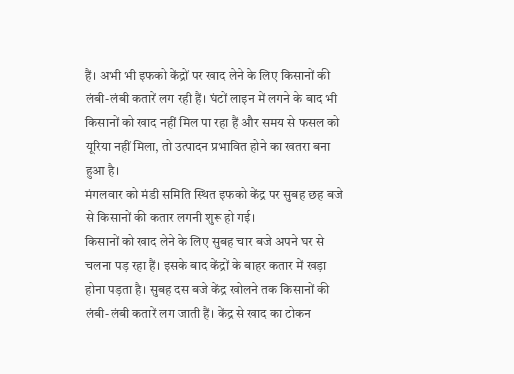हैं। अभी भी इफको केंद्रों पर खाद लेने के लिए किसानों की लंबी-लंबी कतारें लग रही हैं। घंटों लाइन में लगने के बाद भी किसानों को खाद नहीं मिल पा रहा हैं और समय से फसल को यूरिया नहीं मिला, तो उत्पादन प्रभावित होने का खतरा बना हुआ है।
मंगलवार को मंडी समिति स्थित इफको केंद्र पर सुबह छह बजे से किसानों की कतार लगनी शुरू हो गई।
किसानों को खाद लेने के लिए सुबह चार बजे अपने घर से चलना पड़ रहा हैं। इसके बाद केंद्रों के बाहर कतार में खड़ा होना पड़ता है। सुबह दस बजे केंद्र खोलने तक किसानों की लंबी-लंबी कतारें लग जाती हैं। केंद्र से खाद का टोकन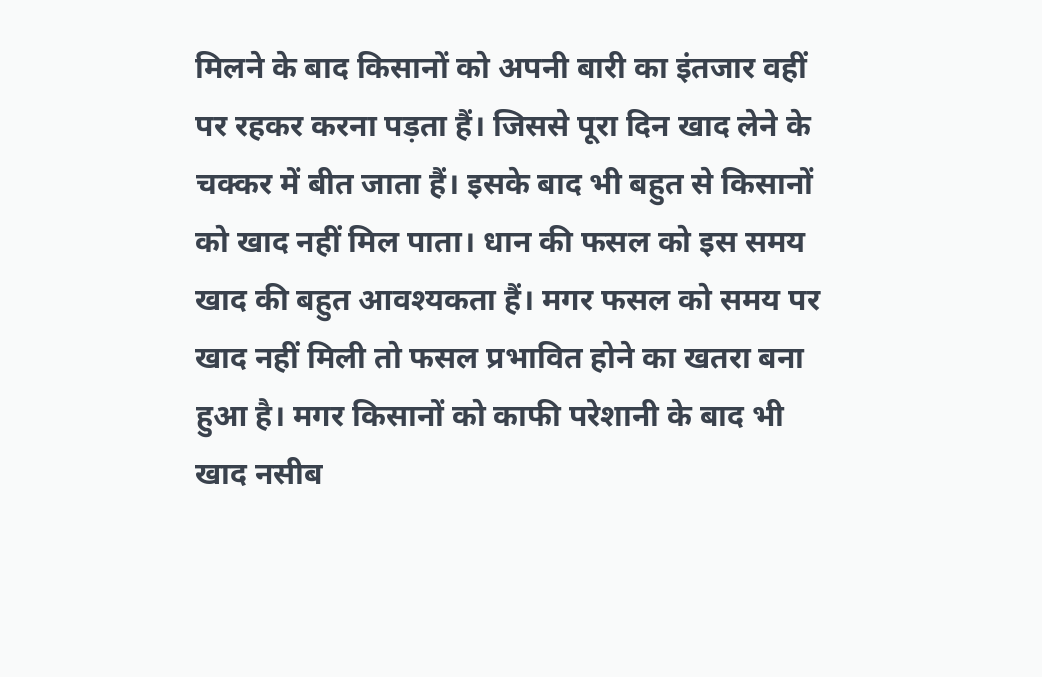मिलने के बाद किसानों को अपनी बारी का इंतजार वहीं पर रहकर करना पड़ता हैं। जिससे पूरा दिन खाद लेने के चक्कर में बीत जाता हैं। इसके बाद भी बहुत से किसानों को खाद नहीं मिल पाता। धान की फसल को इस समय खाद की बहुत आवश्यकता हैं। मगर फसल को समय पर खाद नहीं मिली तो फसल प्रभावित होने का खतरा बना हुआ है। मगर किसानों को काफी परेशानी के बाद भी खाद नसीब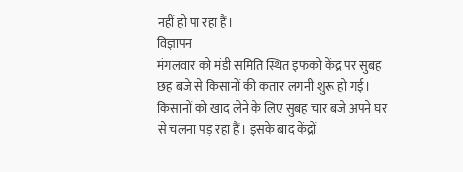नहीं हो पा रहा हैं।
विज्ञापन
मंगलवार को मंडी समिति स्थित इफको केंद्र पर सुबह छह बजे से किसानों की कतार लगनी शुरू हो गई।
किसानों को खाद लेने के लिए सुबह चार बजे अपने घर से चलना पड़ रहा हैं। इसके बाद केंद्रों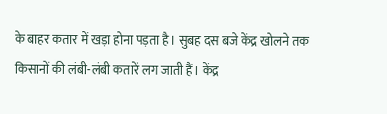के बाहर कतार में खड़ा होना पड़ता है। सुबह दस बजे केंद्र खोलने तक किसानों की लंबी-लंबी कतारें लग जाती हैं। केंद्र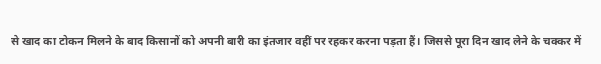से खाद का टोकन मिलने के बाद किसानों को अपनी बारी का इंतजार वहीं पर रहकर करना पड़ता हैं। जिससे पूरा दिन खाद लेने के चक्कर में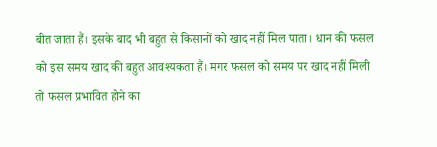बीत जाता हैं। इसके बाद भी बहुत से किसानों को खाद नहीं मिल पाता। धान की फसल को इस समय खाद की बहुत आवश्यकता हैं। मगर फसल को समय पर खाद नहीं मिली तो फसल प्रभावित होने का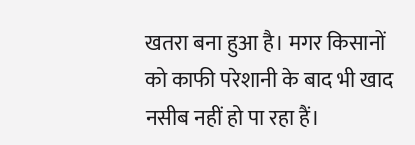खतरा बना हुआ है। मगर किसानों को काफी परेशानी के बाद भी खाद नसीब नहीं हो पा रहा हैं।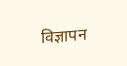विज्ञापन